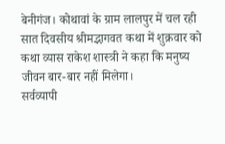बेनीगंज। कोथावां के ग्राम लालपुर में चल रही सात दिवसीय श्रीमद्भागवत कथा में शुक्रवार को कथा व्यास राकेश शास्त्री ने कहा कि मनुष्य जीवन बार-बार नहीं मिलेगा।
सर्वव्यापी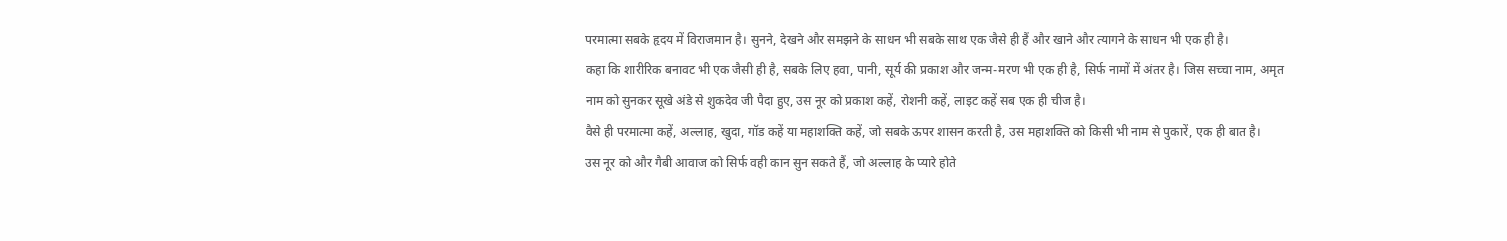परमात्मा सबके हृदय में विराजमान है। सुनने, देखने और समझने के साधन भी सबके साथ एक जैसे ही हैं और खाने और त्यागने के साधन भी एक ही है।
कहा कि शारीरिक बनावट भी एक जैसी ही है, सबके लिए हवा, पानी, सूर्य की प्रकाश और जन्म-मरण भी एक ही है, सिर्फ नामों में अंतर है। जिस सच्चा नाम, अमृत नाम को सुनकर सूखे अंडे से शुकदेव जी पैदा हुए, उस नूर को प्रकाश कहें, रोशनी कहें, लाइट कहें सब एक ही चीज है।
वैसे ही परमात्मा कहें, अल्लाह, खुदा, गॉड कहें या महाशक्ति कहें, जो सबके ऊपर शासन करती है, उस महाशक्ति को किसी भी नाम से पुकारें, एक ही बात है।
उस नूर को और गैबी आवाज को सिर्फ वही कान सुन सकते हैं, जो अल्लाह के प्यारे होते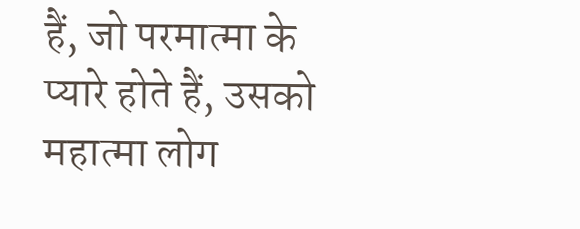हैं, जो परमात्मा के प्यारे होते हैं, उसको महात्मा लोग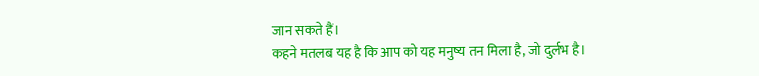जान सकते हैं।
कहने मतलब यह है कि आप को यह मनुष्य तन मिला है, जो दुर्लभ है।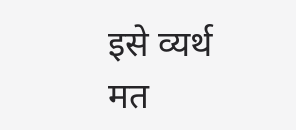इसे व्यर्थ मत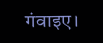गंवाइए।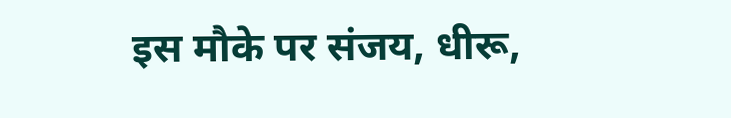इस मौके पर संजय, धीरू,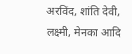अरविंद, शांति देवी, लक्ष्मी, मेनका आदि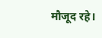मौजूद रहे।